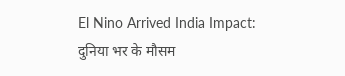El Nino Arrived India Impact: दुनिया भर के मौसम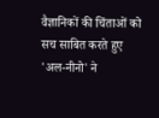वैज्ञानिकों की चिंताओं को सच साबित करते हुए 'अल-नीनो' ने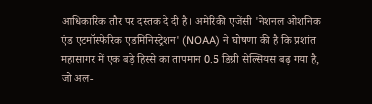आधिकारिक तौर पर दस्तक दे दी है। अमेरिकी एजेंसी 'नेशनल ओशनिक एंड एटमॉस्फेरिक एडमिनिस्ट्रेशन' (NOAA) ने घोषणा की है कि प्रशांत महासागर में एक बड़े हिस्से का तापमान 0.5 डिग्री सेल्सियस बढ़ गया है, जो अल-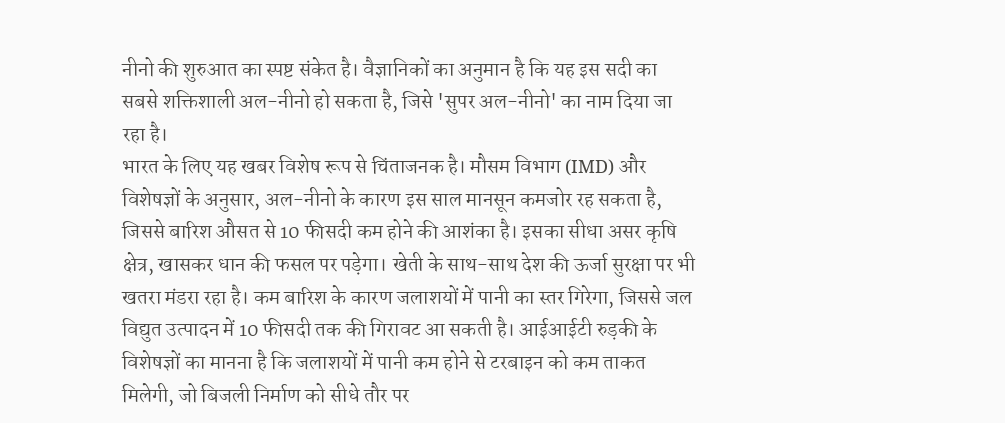नीनो की शुरुआत का स्पष्ट संकेत है। वैज्ञानिकों का अनुमान है कि यह इस सदी का सबसे शक्तिशाली अल-नीनो हो सकता है, जिसे 'सुपर अल-नीनो' का नाम दिया जा रहा है।
भारत के लिए यह खबर विशेष रूप से चिंताजनक है। मौसम विभाग (IMD) और विशेषज्ञों के अनुसार, अल-नीनो के कारण इस साल मानसून कमजोर रह सकता है, जिससे बारिश औसत से 10 फीसदी कम होने की आशंका है। इसका सीधा असर कृषि क्षेत्र, खासकर धान की फसल पर पड़ेगा। खेती के साथ-साथ देश की ऊर्जा सुरक्षा पर भी खतरा मंडरा रहा है। कम बारिश के कारण जलाशयों में पानी का स्तर गिरेगा, जिससे जल विद्युत उत्पादन में 10 फीसदी तक की गिरावट आ सकती है। आईआईटी रुड़की के विशेषज्ञों का मानना है कि जलाशयों में पानी कम होने से टरबाइन को कम ताकत मिलेगी, जो बिजली निर्माण को सीधे तौर पर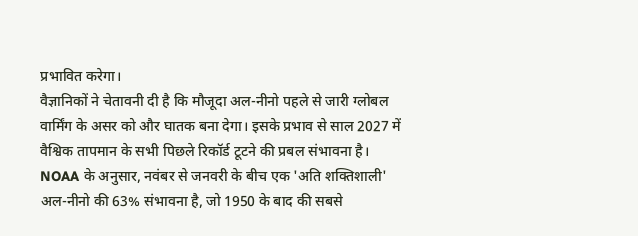प्रभावित करेगा।
वैज्ञानिकों ने चेतावनी दी है कि मौजूदा अल-नीनो पहले से जारी ग्लोबल वार्मिंग के असर को और घातक बना देगा। इसके प्रभाव से साल 2027 में वैश्विक तापमान के सभी पिछले रिकॉर्ड टूटने की प्रबल संभावना है। NOAA के अनुसार, नवंबर से जनवरी के बीच एक 'अति शक्तिशाली' अल-नीनो की 63% संभावना है, जो 1950 के बाद की सबसे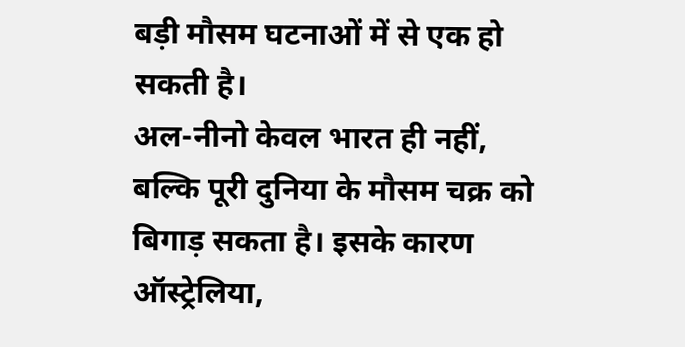बड़ी मौसम घटनाओं में से एक हो सकती है।
अल-नीनो केवल भारत ही नहीं, बल्कि पूरी दुनिया के मौसम चक्र को बिगाड़ सकता है। इसके कारण ऑस्ट्रेलिया,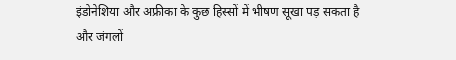इंडोनेशिया और अफ्रीका के कुछ हिस्सों में भीषण सूखा पड़ सकता है और जंगलों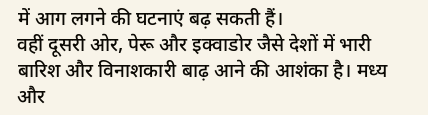में आग लगने की घटनाएं बढ़ सकती हैं।
वहीं दूसरी ओर, पेरू और इक्वाडोर जैसे देशों में भारी बारिश और विनाशकारी बाढ़ आने की आशंका है। मध्य और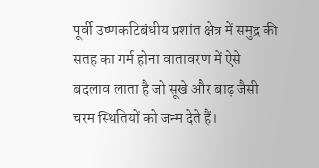पूर्वी उष्णकटिबंधीय प्रशांत क्षेत्र में समुद्र की सतह का गर्म होना वातावरण में ऐसे बदलाव लाता है जो सूखे और बाढ़ जैसी चरम स्थितियों को जन्म देते हैं।